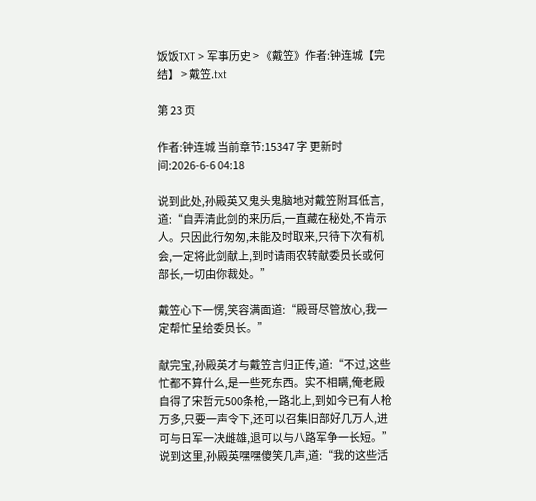饭饭TXT > 军事历史 > 《戴笠》作者:钟连城【完结】 > 戴笠.txt

第 23 页

作者:钟连城 当前章节:15347 字 更新时间:2026-6-6 04:18

说到此处,孙殿英又鬼头鬼脑地对戴笠附耳低言,道:“自弄清此剑的来历后,一直藏在秘处,不肯示人。只因此行匆匆,未能及时取来,只待下次有机会,一定将此剑献上,到时请雨农转献委员长或何部长,一切由你裁处。”

戴笠心下一愣,笑容满面道:“殿哥尽管放心,我一定帮忙呈给委员长。”

献完宝,孙殿英才与戴笠言归正传,道:“不过,这些忙都不算什么,是一些死东西。实不相瞒,俺老殿自得了宋哲元500条枪,一路北上,到如今已有人枪万多,只要一声令下,还可以召集旧部好几万人,进可与日军一决雌雄,退可以与八路军争一长短。”说到这里,孙殿英嘿嘿傻笑几声,道:“我的这些活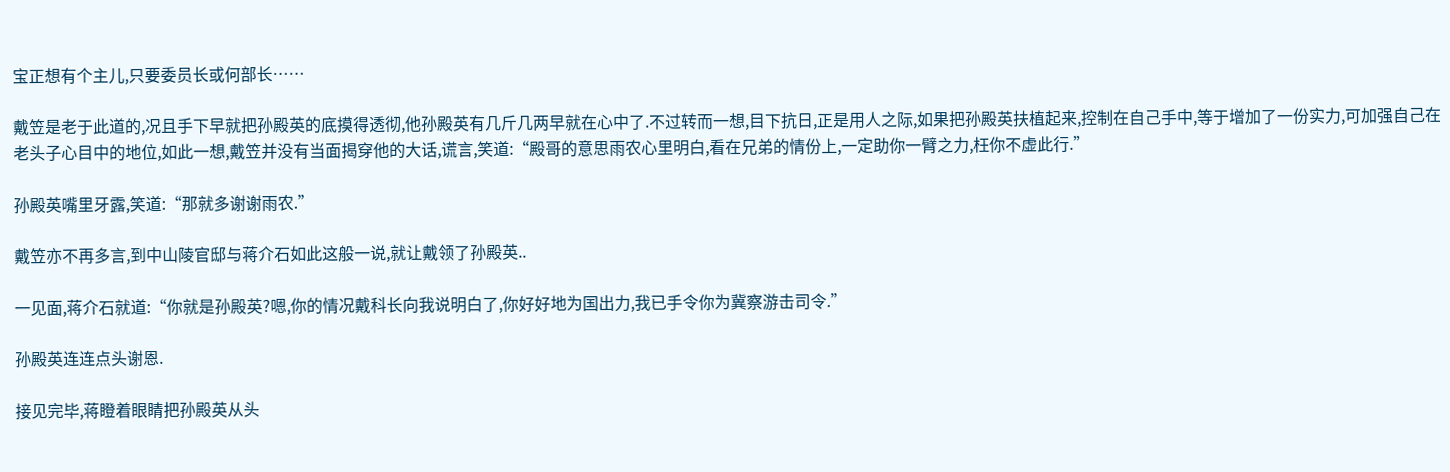宝正想有个主儿,只要委员长或何部长……

戴笠是老于此道的,况且手下早就把孙殿英的底摸得透彻,他孙殿英有几斤几两早就在心中了.不过转而一想,目下抗日,正是用人之际,如果把孙殿英扶植起来,控制在自己手中,等于增加了一份实力,可加强自己在老头子心目中的地位,如此一想,戴笠并没有当面揭穿他的大话,谎言,笑道:“殿哥的意思雨农心里明白,看在兄弟的情份上,一定助你一臂之力,枉你不虚此行.”

孙殿英嘴里牙露,笑道:“那就多谢谢雨农.”

戴笠亦不再多言,到中山陵官邸与蒋介石如此这般一说,就让戴领了孙殿英..

一见面,蒋介石就道:“你就是孙殿英?嗯,你的情况戴科长向我说明白了,你好好地为国出力,我已手令你为冀察游击司令.”

孙殿英连连点头谢恩.

接见完毕,蒋瞪着眼睛把孙殿英从头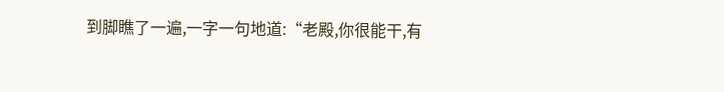到脚瞧了一遍,一字一句地道:“老殿,你很能干,有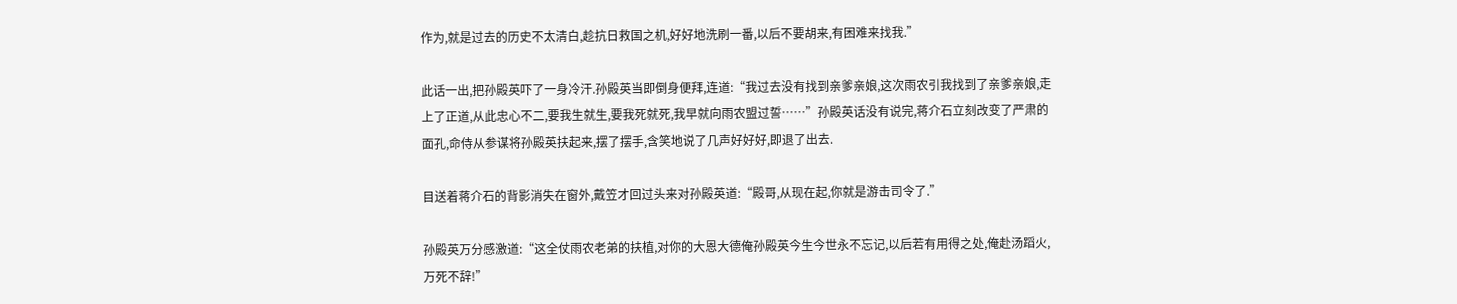作为,就是过去的历史不太清白,趁抗日救国之机,好好地洗刷一番,以后不要胡来,有困难来找我.”

此话一出,把孙殿英吓了一身冷汗.孙殿英当即倒身便拜,连道:“我过去没有找到亲爹亲娘,这次雨农引我找到了亲爹亲娘,走上了正道,从此忠心不二,要我生就生,要我死就死,我早就向雨农盟过誓……”孙殿英话没有说完,蒋介石立刻改变了严肃的面孔,命侍从参谋将孙殿英扶起来,摆了摆手,含笑地说了几声好好好,即退了出去.

目送着蒋介石的背影消失在窗外,戴笠才回过头来对孙殿英道:“殿哥,从现在起,你就是游击司令了.”

孙殿英万分感激道:“这全仗雨农老弟的扶植,对你的大恩大德俺孙殿英今生今世永不忘记,以后若有用得之处,俺赴汤蹈火,万死不辞!”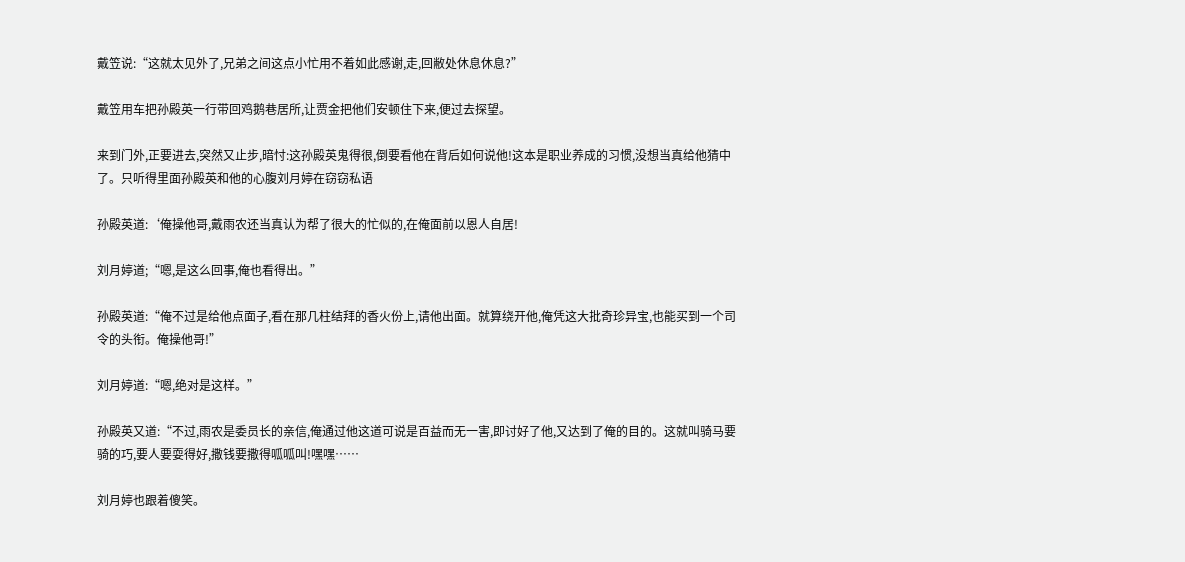戴笠说:“这就太见外了,兄弟之间这点小忙用不着如此感谢,走,回敝处休息休息?”

戴笠用车把孙殿英一行带回鸡鹅巷居所,让贾金把他们安顿住下来,便过去探望。

来到门外,正要进去,突然又止步,暗忖:这孙殿英鬼得很,倒要看他在背后如何说他!这本是职业养成的习惯,没想当真给他猜中了。只听得里面孙殿英和他的心腹刘月婷在窃窃私语

孙殿英道:‘俺操他哥,戴雨农还当真认为帮了很大的忙似的,在俺面前以恩人自居!

刘月婷道;“嗯,是这么回事,俺也看得出。”

孙殿英道:“俺不过是给他点面子,看在那几柱结拜的香火份上,请他出面。就算绕开他,俺凭这大批奇珍异宝,也能买到一个司令的头衔。俺操他哥!”

刘月婷道:“嗯,绝对是这样。”

孙殿英又道:“不过,雨农是委员长的亲信,俺通过他这道可说是百益而无一害,即讨好了他,又达到了俺的目的。这就叫骑马要骑的巧,要人要耍得好,撒钱要撒得呱呱叫!嘿嘿……

刘月婷也跟着傻笑。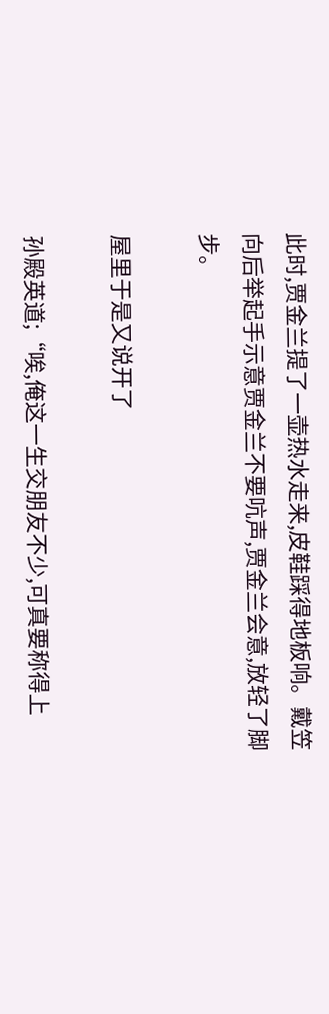此时,贾金兰提了一壶热水走来,皮鞋踩得地板响。戴笠向后举起手示意贾金兰不要吭声,贾金兰会意,放轻了脚步。

屋里于是又说开了

孙殿英道;“唉,俺这一生交朋友不少,可真要称得上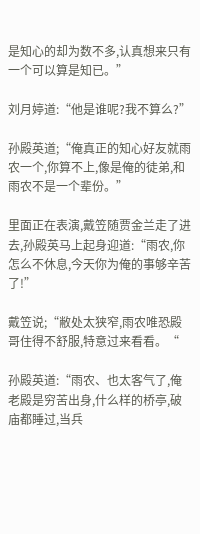是知心的却为数不多,认真想来只有一个可以算是知已。”

刘月婷道:“他是谁呢?我不算么?”

孙殿英道;“俺真正的知心好友就雨农一个,你算不上,像是俺的徒弟,和雨农不是一个辈份。”

里面正在表演,戴笠随贾金兰走了进去,孙殿英马上起身迎道:“雨农,你怎么不休息,今天你为俺的事够辛苦了!”

戴笠说;“敝处太狭窄,雨农唯恐殿哥住得不舒服,特意过来看看。“

孙殿英道:“雨农、也太客气了,俺老殿是穷苦出身,什么样的桥亭,破庙都睡过,当兵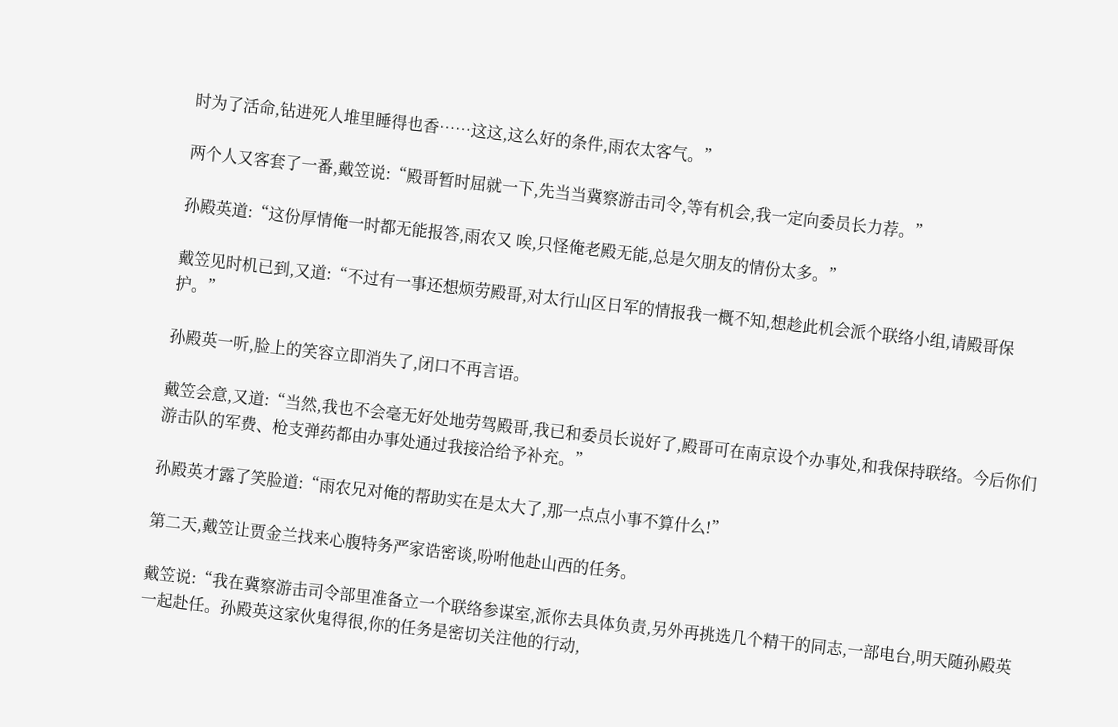时为了活命,钻进死人堆里睡得也香……这这,这么好的条件,雨农太客气。”

两个人又客套了一番,戴笠说:“殿哥暂时屈就一下,先当当冀察游击司令,等有机会,我一定向委员长力荐。”

孙殿英道:“这份厚情俺一时都无能报答,雨农又 唉,只怪俺老殿无能,总是欠朋友的情份太多。”

戴笠见时机已到,又道:“不过有一事还想烦劳殿哥,对太行山区日军的情报我一概不知,想趁此机会派个联络小组,请殿哥保护。”

孙殿英一听,脸上的笑容立即消失了,闭口不再言语。

戴笠会意,又道:“当然,我也不会毫无好处地劳驾殿哥,我已和委员长说好了,殿哥可在南京设个办事处,和我保持联络。今后你们游击队的军费、枪支弹药都由办事处通过我接洽给予补充。”

孙殿英才露了笑脸道:“雨农兄对俺的帮助实在是太大了,那一点点小事不算什么!”

第二天,戴笠让贾金兰找来心腹特务严家诰密谈,吩咐他赴山西的任务。

戴笠说:“我在冀察游击司令部里准备立一个联络参谋室,派你去具体负责,另外再挑选几个精干的同志,一部电台,明天随孙殿英一起赴任。孙殿英这家伙鬼得很,你的任务是密切关注他的行动,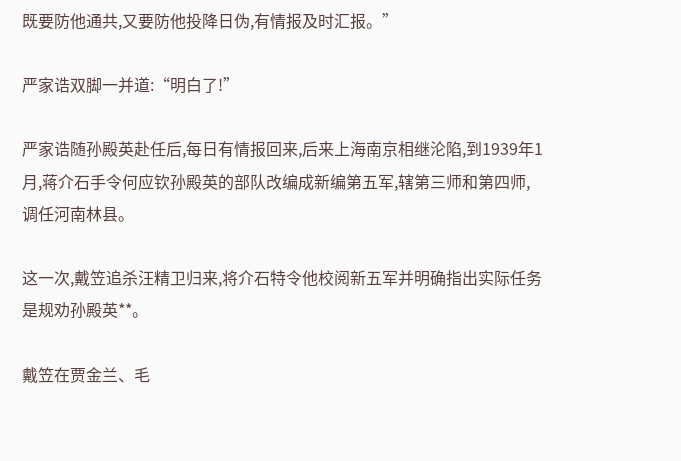既要防他通共,又要防他投降日伪,有情报及时汇报。”

严家诰双脚一并道:“明白了!”

严家诰随孙殿英赴任后,每日有情报回来,后来上海南京相继沦陷,到1939年1月,蒋介石手令何应钦孙殿英的部队改编成新编第五军,辖第三师和第四师,调任河南林县。

这一次,戴笠追杀汪精卫归来,将介石特令他校阅新五军并明确指出实际任务是规劝孙殿英**。

戴笠在贾金兰、毛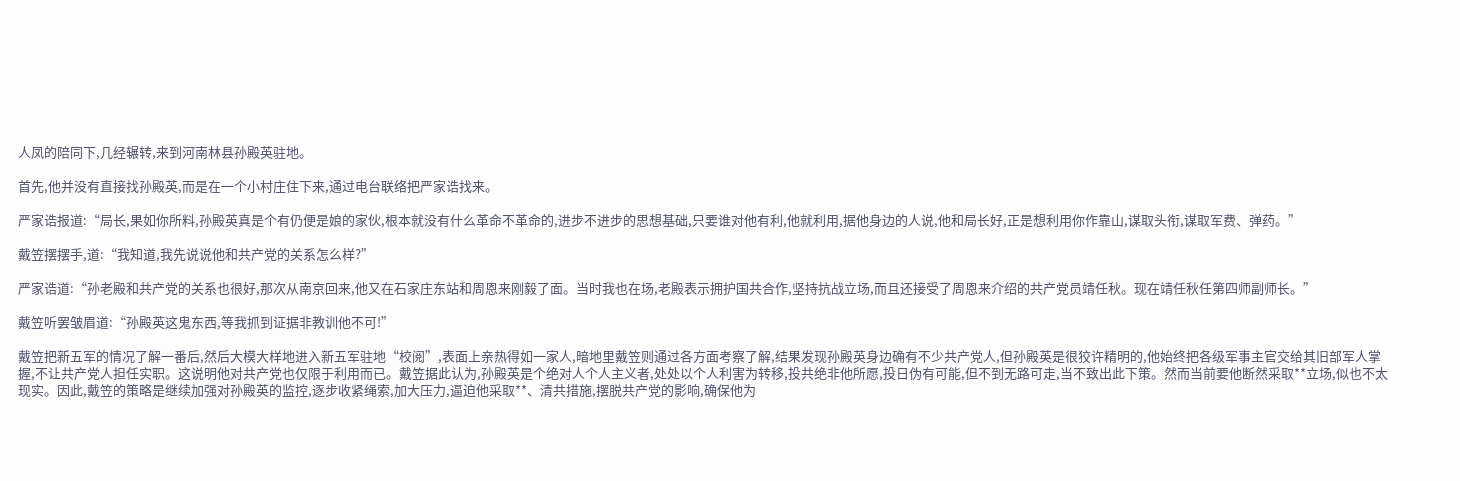人凤的陪同下,几经辗转,来到河南林县孙殿英驻地。

首先,他并没有直接找孙殿英,而是在一个小村庄住下来,通过电台联络把严家诰找来。

严家诰报道:“局长,果如你所料,孙殿英真是个有仍便是娘的家伙,根本就没有什么革命不革命的,进步不进步的思想基础,只要谁对他有利,他就利用,据他身边的人说,他和局长好,正是想利用你作靠山,谋取头衔,谋取军费、弹药。”

戴笠摆摆手,道:“我知道,我先说说他和共产党的关系怎么样?”

严家诰道:“孙老殿和共产党的关系也很好,那次从南京回来,他又在石家庄东站和周恩来刚毅了面。当时我也在场,老殿表示拥护国共合作,坚持抗战立场,而且还接受了周恩来介绍的共产党员靖任秋。现在靖任秋任第四师副师长。”

戴笠听罢皱眉道:“孙殿英这鬼东西,等我抓到证据非教训他不可!”

戴笠把新五军的情况了解一番后,然后大模大样地进入新五军驻地“校阅”,表面上亲热得如一家人,暗地里戴笠则通过各方面考察了解,结果发现孙殿英身边确有不少共产党人,但孙殿英是很狡许精明的,他始终把各级军事主官交给其旧部军人掌握,不让共产党人担任实职。这说明他对共产党也仅限于利用而已。戴笠据此认为,孙殿英是个绝对人个人主义者,处处以个人利害为转移,投共绝非他所愿,投日伪有可能,但不到无路可走,当不致出此下策。然而当前要他断然采取**立场,似也不太现实。因此,戴笠的策略是继续加强对孙殿英的监控,逐步收紧绳索,加大压力,逼迫他采取**、清共措施,摆脱共产党的影响,确保他为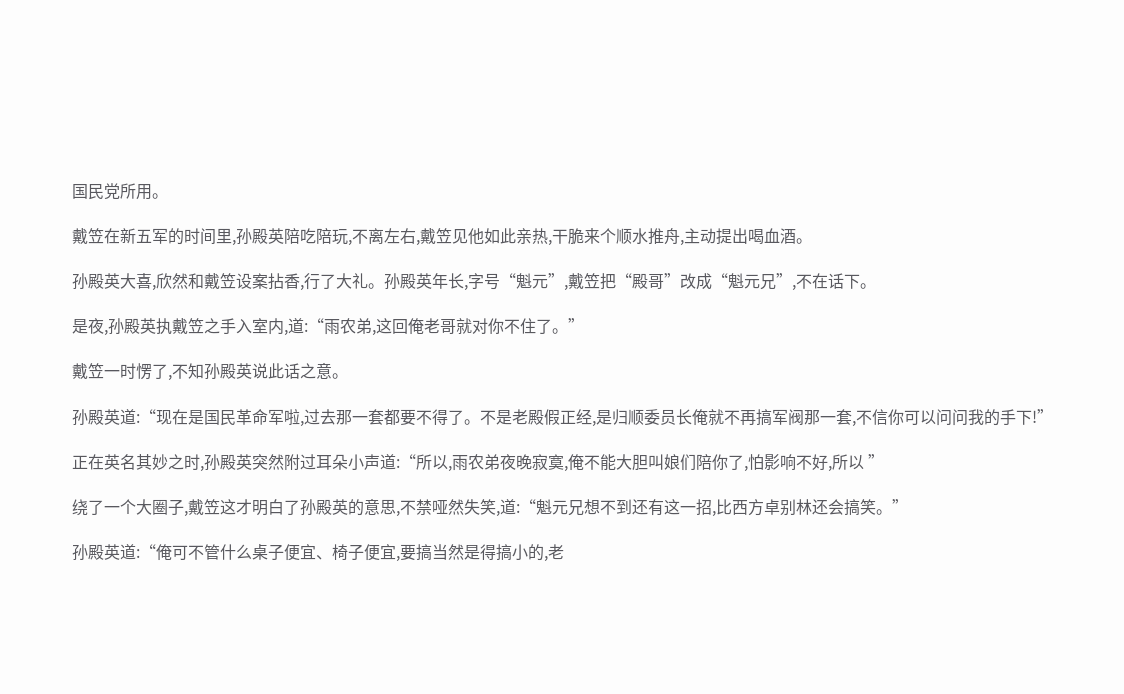国民党所用。

戴笠在新五军的时间里,孙殿英陪吃陪玩,不离左右,戴笠见他如此亲热,干脆来个顺水推舟,主动提出喝血酒。

孙殿英大喜,欣然和戴笠设案拈香,行了大礼。孙殿英年长,字号“魁元”,戴笠把“殿哥”改成“魁元兄”,不在话下。

是夜,孙殿英执戴笠之手入室内,道:“雨农弟,这回俺老哥就对你不住了。”

戴笠一时愣了,不知孙殿英说此话之意。

孙殿英道:“现在是国民革命军啦,过去那一套都要不得了。不是老殿假正经,是归顺委员长俺就不再搞军阀那一套,不信你可以问问我的手下!”

正在英名其妙之时,孙殿英突然附过耳朵小声道:“所以,雨农弟夜晚寂寞,俺不能大胆叫娘们陪你了,怕影响不好,所以 ”

绕了一个大圈子,戴笠这才明白了孙殿英的意思,不禁哑然失笑,道:“魁元兄想不到还有这一招,比西方卓别林还会搞笑。”

孙殿英道:“俺可不管什么桌子便宜、椅子便宜,要搞当然是得搞小的,老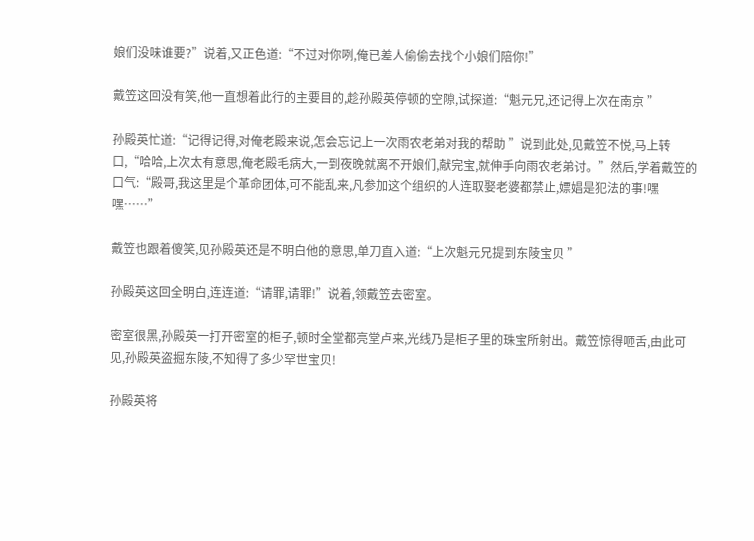娘们没味谁要?”说着,又正色道:“不过对你咧,俺已差人偷偷去找个小娘们陪你!”

戴笠这回没有笑,他一直想着此行的主要目的,趁孙殿英停顿的空隙,试探道:“魁元兄,还记得上次在南京 ”

孙殿英忙道:“记得记得,对俺老殿来说,怎会忘记上一次雨农老弟对我的帮助 ”说到此处,见戴笠不悦,马上转口,“哈哈,上次太有意思,俺老殿毛病大,一到夜晚就离不开娘们,献完宝,就伸手向雨农老弟讨。”然后,学着戴笠的口气:“殿哥,我这里是个革命团体,可不能乱来,凡参加这个组织的人连取娶老婆都禁止,嫖娼是犯法的事!嘿嘿……”

戴笠也跟着傻笑,见孙殿英还是不明白他的意思,单刀直入道:“上次魁元兄提到东陵宝贝 ”

孙殿英这回全明白,连连道:“请罪,请罪!”说着,领戴笠去密室。

密室很黑,孙殿英一打开密室的柜子,顿时全堂都亮堂卢来,光线乃是柜子里的珠宝所射出。戴笠惊得咂舌,由此可见,孙殿英盗掘东陵,不知得了多少罕世宝贝!

孙殿英将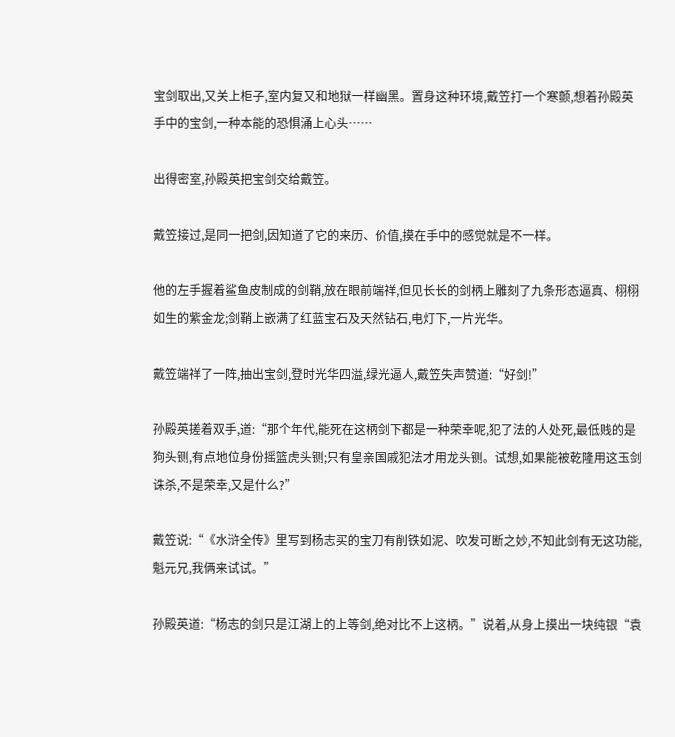宝剑取出,又关上柜子,室内复又和地狱一样幽黑。置身这种环境,戴笠打一个寒颤,想着孙殿英手中的宝剑,一种本能的恐惧涌上心头……

出得密室,孙殿英把宝剑交给戴笠。

戴笠接过,是同一把剑,因知道了它的来历、价值,摸在手中的感觉就是不一样。

他的左手握着鲨鱼皮制成的剑鞘,放在眼前端祥,但见长长的剑柄上雕刻了九条形态逼真、栩栩如生的紫金龙;剑鞘上嵌满了红蓝宝石及天然钻石,电灯下,一片光华。

戴笠端祥了一阵,抽出宝剑,登时光华四溢,绿光逼人,戴笠失声赞道:“好剑!”

孙殿英搓着双手,道:“那个年代,能死在这柄剑下都是一种荣幸呢,犯了法的人处死,最低贱的是狗头铡,有点地位身份摇篮虎头铡;只有皇亲国戚犯法才用龙头铡。试想,如果能被乾隆用这玉剑诛杀,不是荣幸,又是什么?”

戴笠说:“《水浒全传》里写到杨志买的宝刀有削铁如泥、吹发可断之妙,不知此剑有无这功能,魁元兄,我俩来试试。”

孙殿英道:“杨志的剑只是江湖上的上等剑,绝对比不上这柄。”说着,从身上摸出一块纯银“袁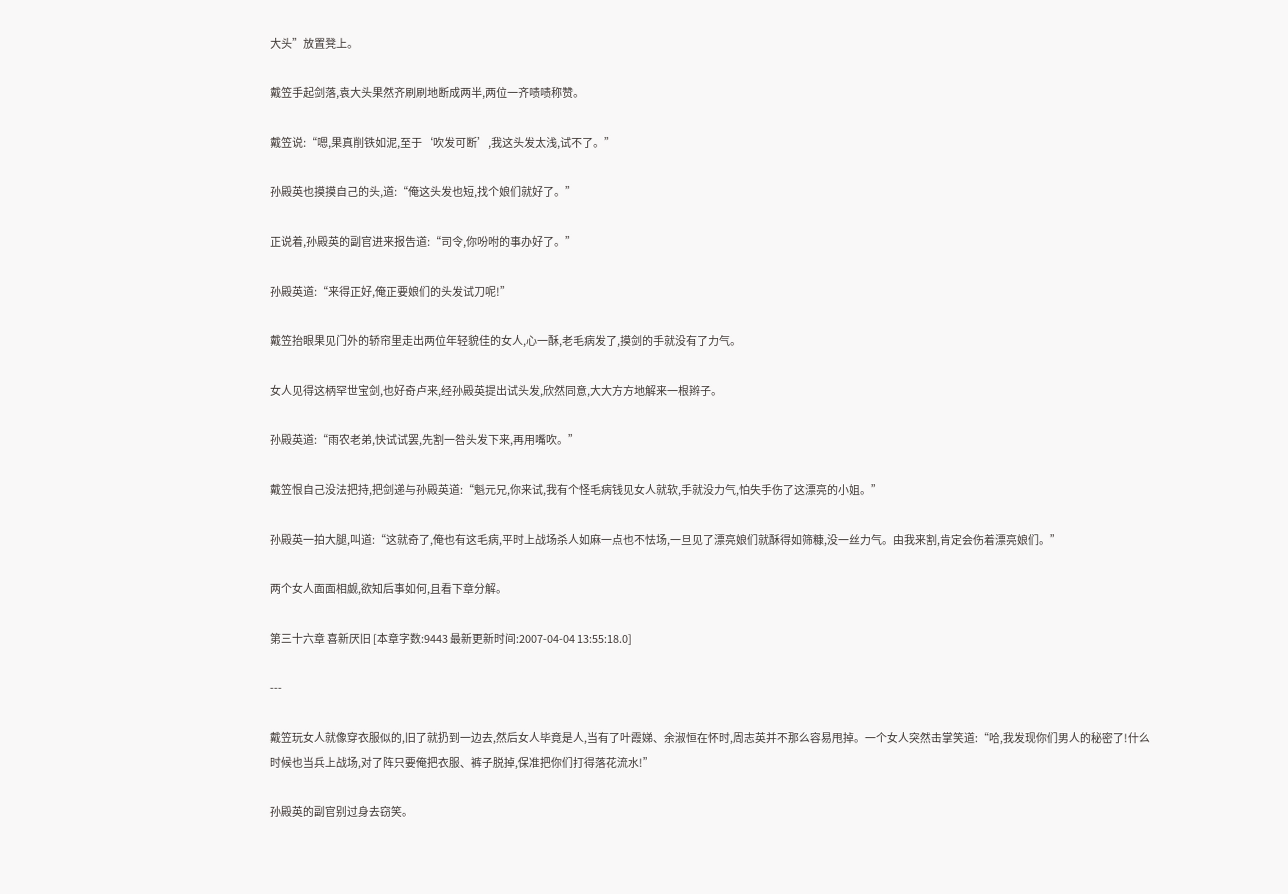大头”放置凳上。

戴笠手起剑落,袁大头果然齐刷刷地断成两半,两位一齐啧啧称赞。

戴笠说:“嗯,果真削铁如泥,至于‘吹发可断’,我这头发太浅,试不了。”

孙殿英也摸摸自己的头,道:“俺这头发也短,找个娘们就好了。”

正说着,孙殿英的副官进来报告道:“司令,你吩咐的事办好了。”

孙殿英道:“来得正好,俺正要娘们的头发试刀呢!”

戴笠抬眼果见门外的轿帘里走出两位年轻貌佳的女人,心一酥,老毛病发了,摸剑的手就没有了力气。

女人见得这柄罕世宝剑,也好奇卢来,经孙殿英提出试头发,欣然同意,大大方方地解来一根辫子。

孙殿英道:“雨农老弟,快试试罢,先割一咎头发下来,再用嘴吹。”

戴笠恨自己没法把持,把剑递与孙殿英道:“魁元兄,你来试,我有个怪毛病钱见女人就软,手就没力气,怕失手伤了这漂亮的小姐。”

孙殿英一拍大腿,叫道:“这就奇了,俺也有这毛病,平时上战场杀人如麻一点也不怯场,一旦见了漂亮娘们就酥得如筛糠,没一丝力气。由我来割,肯定会伤着漂亮娘们。”

两个女人面面相觑,欲知后事如何,且看下章分解。

第三十六章 喜新厌旧 [本章字数:9443 最新更新时间:2007-04-04 13:55:18.0]

---

戴笠玩女人就像穿衣服似的,旧了就扔到一边去,然后女人毕竟是人,当有了叶霞娣、余淑恒在怀时,周志英并不那么容易甩掉。一个女人突然击掌笑道:“哈,我发现你们男人的秘密了!什么时候也当兵上战场,对了阵只要俺把衣服、裤子脱掉,保准把你们打得落花流水!”

孙殿英的副官别过身去窃笑。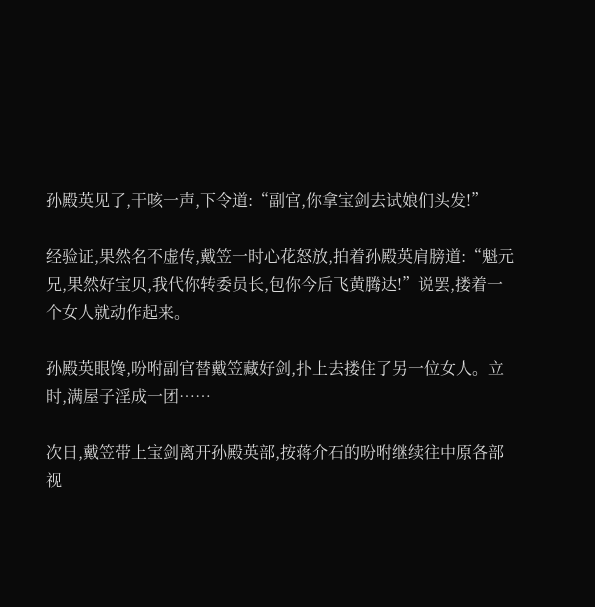孙殿英见了,干咳一声,下令道:“副官,你拿宝剑去试娘们头发!”

经验证,果然名不虚传,戴笠一时心花怒放,拍着孙殿英肩膀道:“魁元兄,果然好宝贝,我代你转委员长,包你今后飞黄腾达!”说罢,搂着一个女人就动作起来。

孙殿英眼馋,吩咐副官替戴笠藏好剑,扑上去搂住了另一位女人。立时,满屋子淫成一团……

次日,戴笠带上宝剑离开孙殿英部,按蒋介石的吩咐继续往中原各部视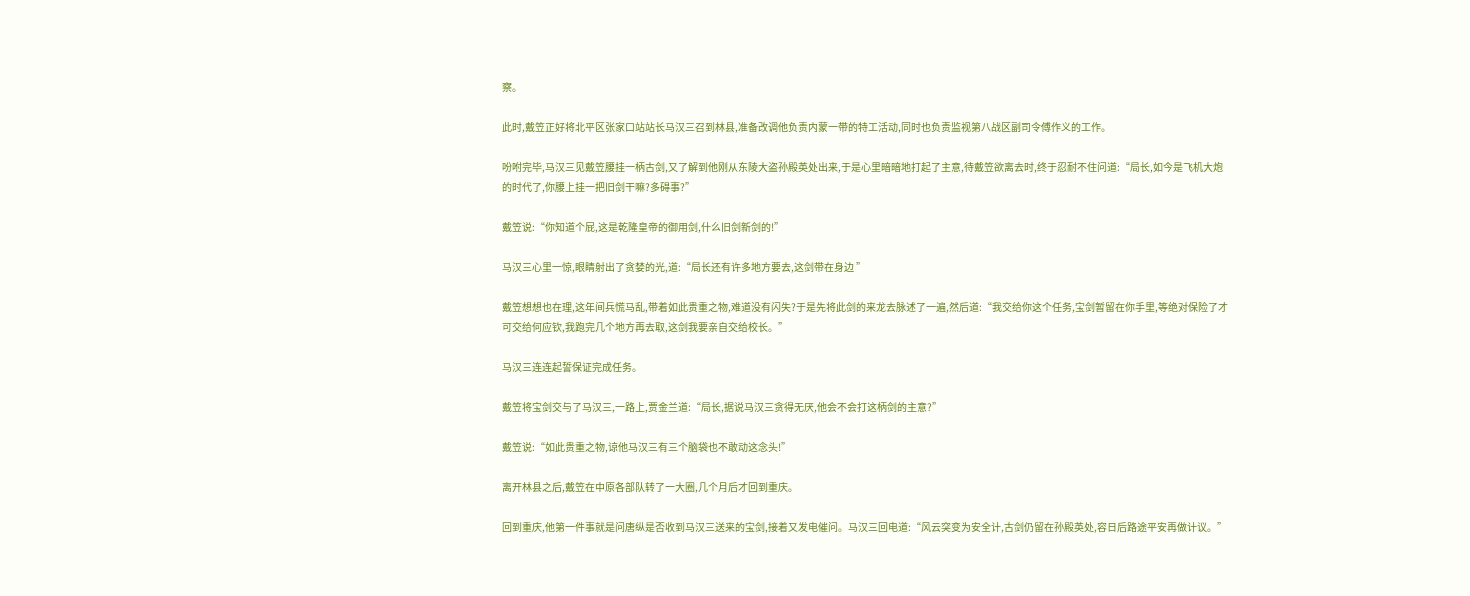察。

此时,戴笠正好将北平区张家口站站长马汉三召到林县,准备改调他负责内蒙一带的特工活动,同时也负责监视第八战区副司令傅作义的工作。

吩咐完毕,马汉三见戴笠腰挂一柄古剑,又了解到他刚从东陵大盗孙殿英处出来,于是心里暗暗地打起了主意,待戴笠欲离去时,终于忍耐不住问道:“局长,如今是飞机大炮的时代了,你腰上挂一把旧剑干嘛?多碍事?”

戴笠说:“你知道个屁,这是乾隆皇帝的御用剑,什么旧剑新剑的!”

马汉三心里一惊,眼睛射出了贪婪的光,道:“局长还有许多地方要去,这剑带在身边 ”

戴笠想想也在理,这年间兵慌马乱,带着如此贵重之物,难道没有闪失?于是先将此剑的来龙去脉述了一遍,然后道:“我交给你这个任务,宝剑暂留在你手里,等绝对保险了才可交给何应钦,我跑完几个地方再去取,这剑我要亲自交给校长。”

马汉三连连起誓保证完成任务。

戴笠将宝剑交与了马汉三,一路上,贾金兰道:“局长,据说马汉三贪得无厌,他会不会打这柄剑的主意?”

戴笠说:“如此贵重之物,谅他马汉三有三个脑袋也不敢动这念头!”

离开林县之后,戴笠在中原各部队转了一大圈,几个月后才回到重庆。

回到重庆,他第一件事就是问唐纵是否收到马汉三送来的宝剑,接着又发电催问。马汉三回电道:“风云突变为安全计,古剑仍留在孙殿英处,容日后路途平安再做计议。”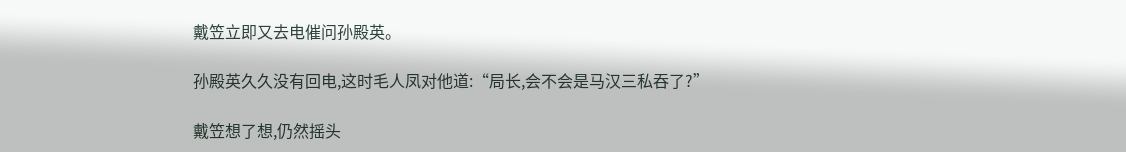戴笠立即又去电催问孙殿英。

孙殿英久久没有回电,这时毛人凤对他道:“局长,会不会是马汉三私吞了?”

戴笠想了想,仍然摇头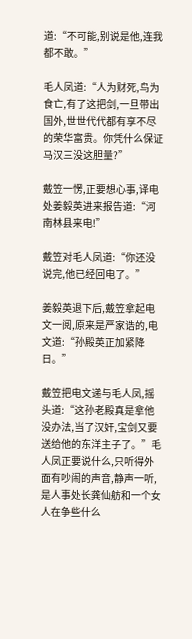道:“不可能,别说是他,连我都不敢。”

毛人凤道:“人为财死,鸟为食亡,有了这把剑,一旦带出国外,世世代代都有享不尽的荣华富贵。你凭什么保证马汉三没这胆量?”

戴笠一愣,正要想心事,译电处姜毅英进来报告道:“河南林县来电!”

戴笠对毛人凤道:“你还没说完,他已经回电了。”

姜毅英退下后,戴笠拿起电文一阅,原来是严家诰的,电文道:“孙殿英正加紧降日。”

戴笠把电文递与毛人凤,摇头道:“这孙老殿真是拿他没办法,当了汉奸,宝剑又要送给他的东洋主子了。”毛人凤正要说什么,只听得外面有吵闹的声音,静声一听,是人事处长龚仙舫和一个女人在争些什么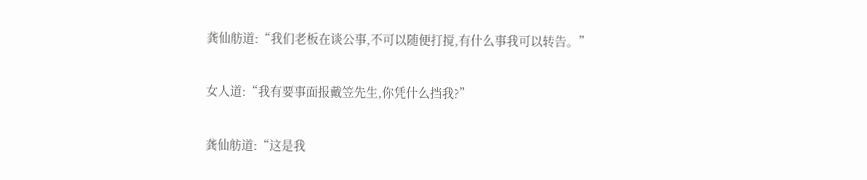龚仙舫道:“我们老板在谈公事,不可以随便打搅,有什么事我可以转告。”

女人道:“我有要事面报戴笠先生,你凭什么挡我?”

龚仙舫道:“这是我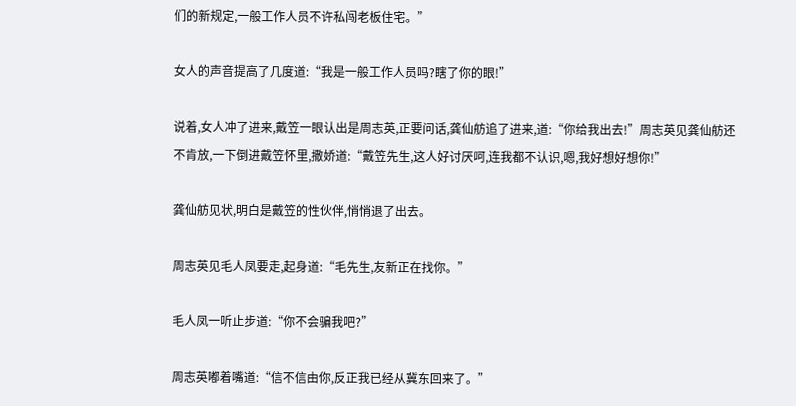们的新规定,一般工作人员不许私闯老板住宅。”

女人的声音提高了几度道:“我是一般工作人员吗?瞎了你的眼!”

说着,女人冲了进来,戴笠一眼认出是周志英,正要问话,龚仙舫追了进来,道:“你给我出去!”周志英见龚仙舫还不肯放,一下倒进戴笠怀里,撒娇道:“戴笠先生,这人好讨厌呵,连我都不认识,嗯,我好想好想你!”

龚仙舫见状,明白是戴笠的性伙伴,悄悄退了出去。

周志英见毛人凤要走,起身道:“毛先生,友新正在找你。”

毛人凤一听止步道:“你不会骗我吧?”

周志英嘟着嘴道:“信不信由你,反正我已经从冀东回来了。”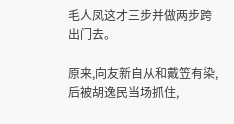毛人凤这才三步并做两步跨出门去。

原来,向友新自从和戴笠有染,后被胡逸民当场抓住,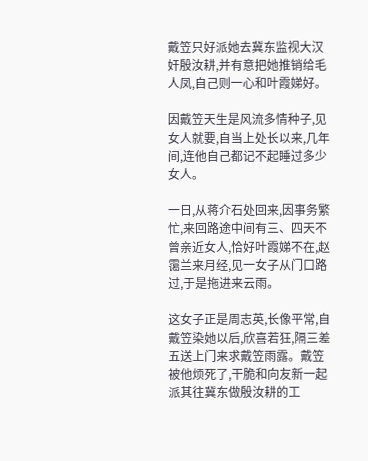戴笠只好派她去冀东监视大汉奸殷汝耕,并有意把她推销给毛人凤,自己则一心和叶霞娣好。

因戴笠天生是风流多情种子,见女人就要,自当上处长以来,几年间,连他自己都记不起睡过多少女人。

一日,从蒋介石处回来,因事务繁忙,来回路途中间有三、四天不曾亲近女人,恰好叶霞娣不在,赵霭兰来月经,见一女子从门口路过,于是拖进来云雨。

这女子正是周志英,长像平常,自戴笠染她以后,欣喜若狂,隔三差五送上门来求戴笠雨露。戴笠被他烦死了,干脆和向友新一起派其往冀东做殷汝耕的工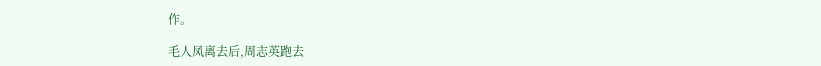作。

毛人凤离去后,周志英跑去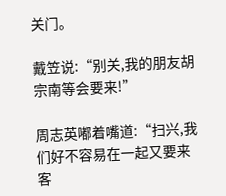关门。

戴笠说:“别关,我的朋友胡宗南等会要来!”

周志英嘟着嘴道:“扫兴,我们好不容易在一起又要来客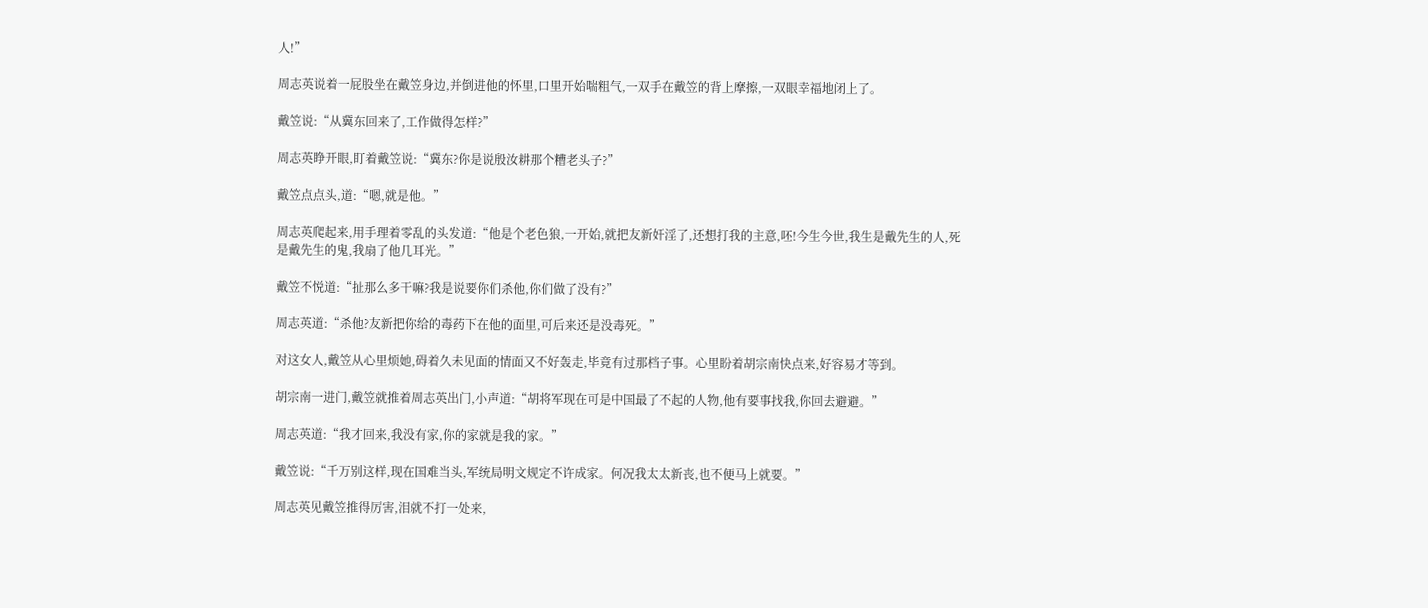人!”

周志英说着一屁股坐在戴笠身边,并倒进他的怀里,口里开始喘粗气,一双手在戴笠的背上摩擦,一双眼幸福地闭上了。

戴笠说:“从冀东回来了,工作做得怎样?”

周志英睁开眼,盯着戴笠说:“冀东?你是说殷汝耕那个糟老头子?”

戴笠点点头,道:“嗯,就是他。”

周志英爬起来,用手理着零乱的头发道:“他是个老色狼,一开始,就把友新奸淫了,还想打我的主意,呸!今生今世,我生是戴先生的人,死是戴先生的鬼,我扇了他几耳光。”

戴笠不悦道:“扯那么多干嘛?我是说要你们杀他,你们做了没有?”

周志英道:“杀他?友新把你给的毒药下在他的面里,可后来还是没毒死。”

对这女人,戴笠从心里烦她,碍着久未见面的情面又不好轰走,毕竟有过那档子事。心里盼着胡宗南快点来,好容易才等到。

胡宗南一进门,戴笠就推着周志英出门,小声道:“胡将军现在可是中国最了不起的人物,他有要事找我,你回去避避。”

周志英道:“我才回来,我没有家,你的家就是我的家。”

戴笠说:“千万别这样,现在国难当头,军统局明文规定不许成家。何况我太太新丧,也不便马上就要。”

周志英见戴笠推得厉害,泪就不打一处来,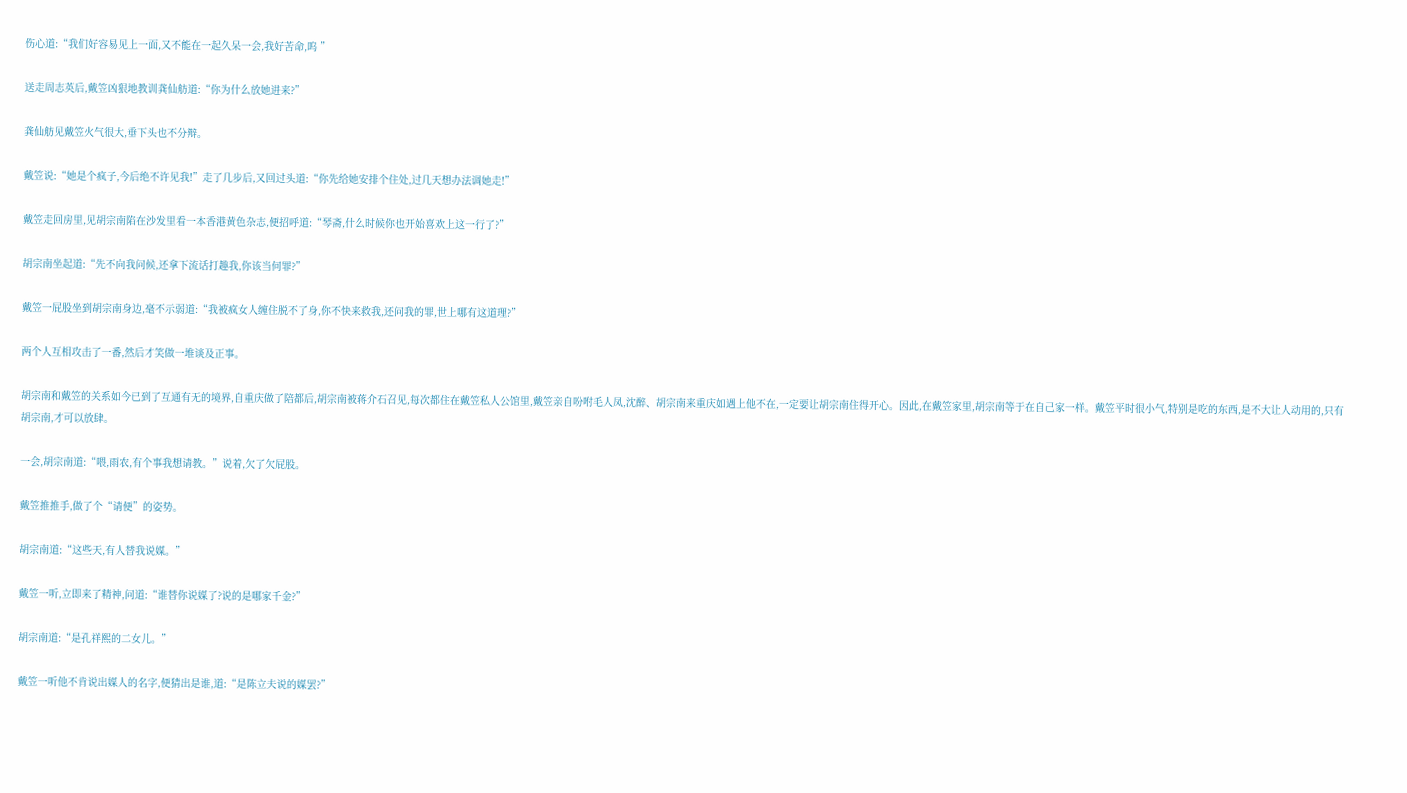伤心道:“我们好容易见上一面,又不能在一起久呆一会,我好苦命,呜 ”

送走周志英后,戴笠凶狠地教训龚仙舫道:“你为什么放她进来?”

龚仙舫见戴笠火气很大,垂下头也不分辩。

戴笠说:“她是个疯子,今后绝不许见我!”走了几步后,又回过头道:“你先给她安排个住处,过几天想办法调她走!”

戴笠走回房里,见胡宗南陷在沙发里看一本香港黄色杂志,便招呼道:“琴斋,什么时候你也开始喜欢上这一行了?”

胡宗南坐起道:“先不向我问候,还拿下流话打趣我,你该当何罪?”

戴笠一屁股坐到胡宗南身边,毫不示弱道:“我被疯女人缠住脱不了身,你不快来救我,还问我的罪,世上哪有这道理?”

两个人互相攻击了一番,然后才笑做一堆谈及正事。

胡宗南和戴笠的关系如今已到了互通有无的境界,自重庆做了陪都后,胡宗南被蒋介石召见,每次都住在戴笠私人公馆里,戴笠亲自吩咐毛人凤,沈醉、胡宗南来重庆如遇上他不在,一定要让胡宗南住得开心。因此,在戴笠家里,胡宗南等于在自己家一样。戴笠平时很小气,特别是吃的东西,是不大让人动用的,只有胡宗南,才可以放肆。

一会,胡宗南道:“喂,雨农,有个事我想请教。”说着,欠了欠屁股。

戴笠推推手,做了个“请便”的姿势。

胡宗南道:“这些天,有人替我说媒。”

戴笠一听,立即来了精神,问道:“谁替你说媒了?说的是哪家千金?”

胡宗南道:“是孔祥熙的二女儿。”

戴笠一听他不肯说出媒人的名字,便猜出是谁,道:“是陈立夫说的媒罢?”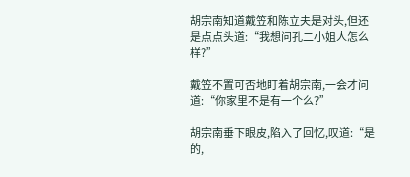胡宗南知道戴笠和陈立夫是对头,但还是点点头道:“我想问孔二小姐人怎么样?”

戴笠不置可否地盯着胡宗南,一会才问道:“你家里不是有一个么?”

胡宗南垂下眼皮,陷入了回忆,叹道:“是的,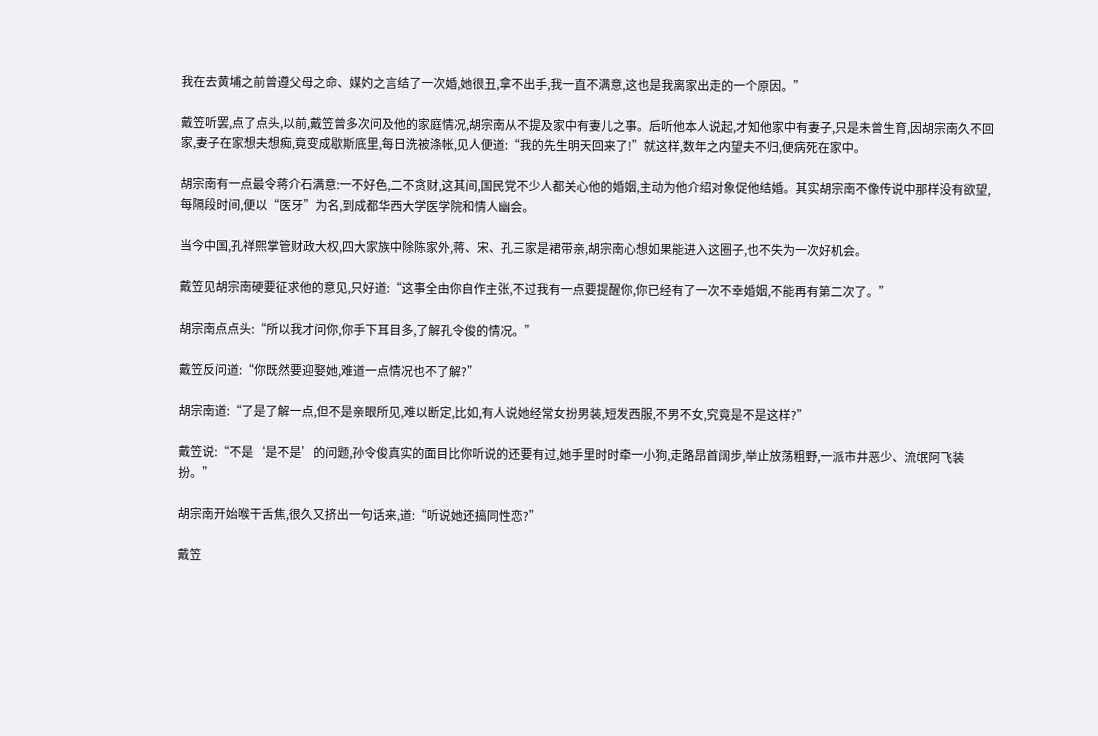我在去黄埔之前曾遵父母之命、媒妁之言结了一次婚,她很丑,拿不出手,我一直不满意,这也是我离家出走的一个原因。”

戴笠听罢,点了点头,以前,戴笠曾多次问及他的家庭情况,胡宗南从不提及家中有妻儿之事。后听他本人说起,才知他家中有妻子,只是未曾生育,因胡宗南久不回家,妻子在家想夫想痴,竟变成歇斯底里,每日洗被涤帐,见人便道:“我的先生明天回来了!”就这样,数年之内望夫不归,便病死在家中。

胡宗南有一点最令蒋介石满意:一不好色,二不贪财,这其间,国民党不少人都关心他的婚姻,主动为他介绍对象促他结婚。其实胡宗南不像传说中那样没有欲望,每隔段时间,便以“医牙”为名,到成都华西大学医学院和情人幽会。

当今中国,孔祥熙掌管财政大权,四大家族中除陈家外,蒋、宋、孔三家是裙带亲,胡宗南心想如果能进入这圈子,也不失为一次好机会。

戴笠见胡宗南硬要征求他的意见,只好道:“这事全由你自作主张,不过我有一点要提醒你,你已经有了一次不幸婚姻,不能再有第二次了。”

胡宗南点点头:“所以我才问你,你手下耳目多,了解孔令俊的情况。”

戴笠反问道:“你既然要迎娶她,难道一点情况也不了解?”

胡宗南道:“了是了解一点,但不是亲眼所见,难以断定,比如,有人说她经常女扮男装,短发西服,不男不女,究竟是不是这样?”

戴笠说:“不是‘是不是’的问题,孙令俊真实的面目比你听说的还要有过,她手里时时牵一小狗,走路昂首阔步,举止放荡粗野,一派市井恶少、流氓阿飞装扮。”

胡宗南开始喉干舌焦,很久又挤出一句话来,道:“听说她还搞同性恋?”

戴笠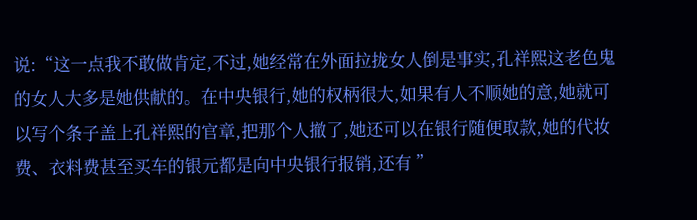说:“这一点我不敢做肯定,不过,她经常在外面拉拢女人倒是事实,孔祥熙这老色鬼的女人大多是她供献的。在中央银行,她的权柄很大,如果有人不顺她的意,她就可以写个条子盖上孔祥熙的官章,把那个人撤了,她还可以在银行随便取款,她的代妆费、衣料费甚至买车的银元都是向中央银行报销,还有 ”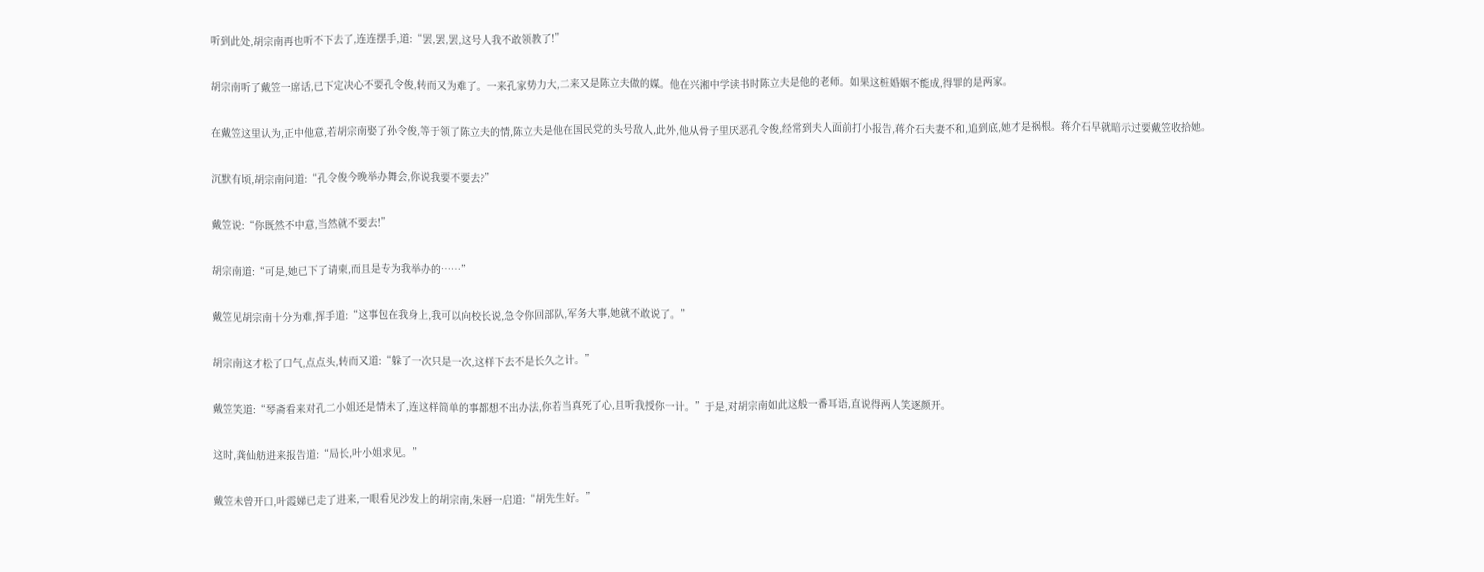听到此处,胡宗南再也听不下去了,连连摆手,道:“罢,罢,罢,这号人我不敢领教了!”

胡宗南听了戴笠一席话,已下定决心不要孔令俊,转而又为难了。一来孔家势力大,二来又是陈立夫做的媒。他在兴湘中学读书时陈立夫是他的老师。如果这桩婚姻不能成,得罪的是两家。

在戴笠这里认为,正中他意,若胡宗南娶了孙令俊,等于领了陈立夫的情,陈立夫是他在国民党的头号敌人,此外,他从骨子里厌恶孔令俊,经常到夫人面前打小报告,蒋介石夫妻不和,追到底,她才是祸根。蒋介石早就暗示过要戴笠收拾她。

沉默有顷,胡宗南问道:“孔令俊今晚举办舞会,你说我要不要去?”

戴笠说:“你既然不中意,当然就不要去!”

胡宗南道:“可是,她已下了请柬,而且是专为我举办的……”

戴笠见胡宗南十分为难,挥手道:“这事包在我身上,我可以向校长说,急令你回部队,军务大事,她就不敢说了。”

胡宗南这才松了口气,点点头,转而又道:“躲了一次只是一次,这样下去不是长久之计。”

戴笠笑道:“琴斋看来对孔二小姐还是情未了,连这样简单的事都想不出办法,你若当真死了心,且听我授你一计。”于是,对胡宗南如此这般一番耳语,直说得两人笑逐颜开。

这时,龚仙舫进来报告道:“局长,叶小姐求见。”

戴笠未曾开口,叶霞娣已走了进来,一眼看见沙发上的胡宗南,朱唇一启道:“胡先生好。”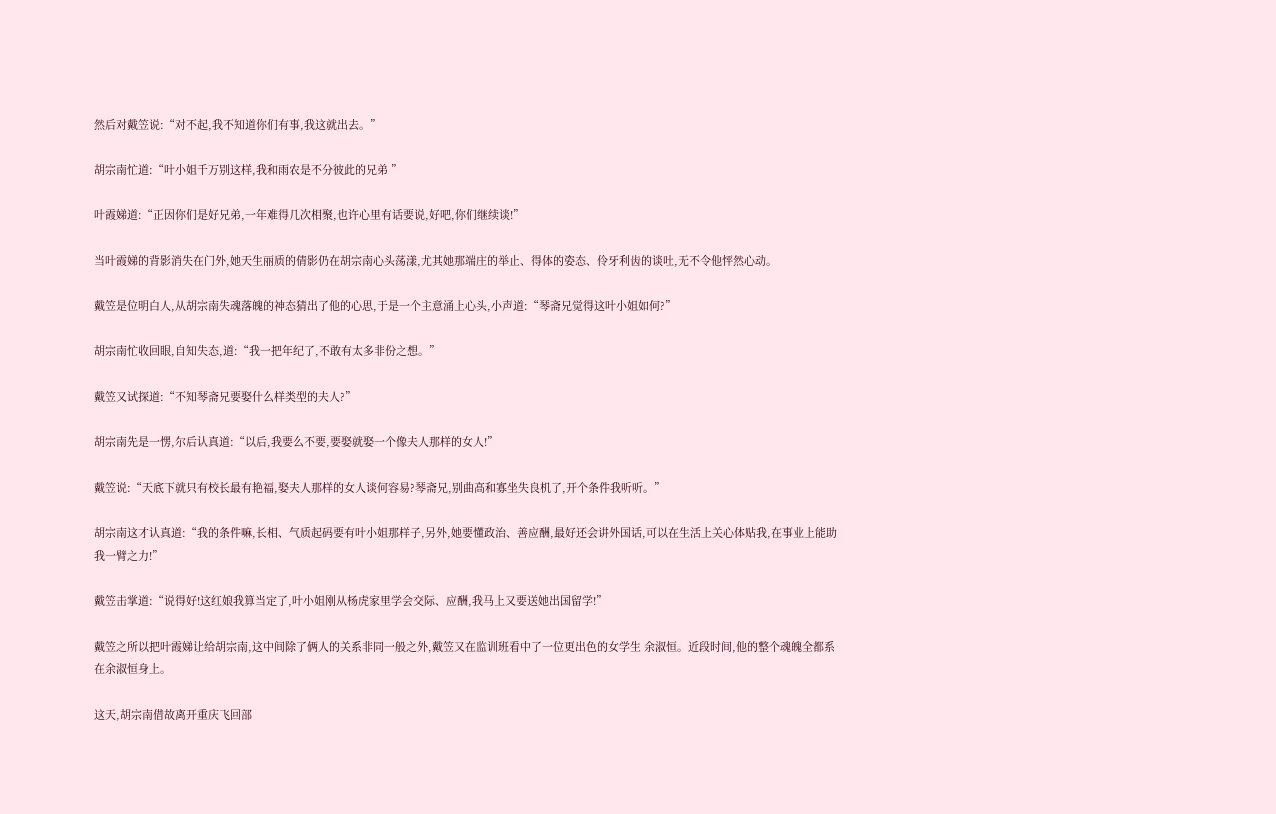然后对戴笠说:“对不起,我不知道你们有事,我这就出去。”

胡宗南忙道:“叶小姐千万别这样,我和雨农是不分彼此的兄弟 ”

叶霞娣道:“正因你们是好兄弟,一年难得几次相聚,也许心里有话要说,好吧,你们继续谈!”

当叶霞娣的背影消失在门外,她天生丽质的倩影仍在胡宗南心头荡漾,尤其她那端庄的举止、得体的姿态、伶牙利齿的谈吐,无不令他怦然心动。

戴笠是位明白人,从胡宗南失魂落魄的神态猜出了他的心思,于是一个主意涌上心头,小声道:“琴斋兄觉得这叶小姐如何?”

胡宗南忙收回眼,自知失态,道:“我一把年纪了,不敢有太多非份之想。”

戴笠又试探道:“不知琴斋兄要娶什么样类型的夫人?”

胡宗南先是一愣,尔后认真道:“以后,我要么不要,要娶就娶一个像夫人那样的女人!”

戴笠说:“天底下就只有校长最有艳福,娶夫人那样的女人谈何容易?琴斋兄,别曲高和寡坐失良机了,开个条件我听听。”

胡宗南这才认真道:“我的条件嘛,长相、气质起码要有叶小姐那样子,另外,她要懂政治、善应酬,最好还会讲外国话,可以在生活上关心体贴我,在事业上能助我一臂之力!”

戴笠击掌道:“说得好!这红娘我算当定了,叶小姐刚从杨虎家里学会交际、应酬,我马上又要送她出国留学!”

戴笠之所以把叶霞娣让给胡宗南,这中间除了俩人的关系非同一般之外,戴笠又在监训班看中了一位更出色的女学生 余淑恒。近段时间,他的整个魂魄全都系在余淑恒身上。

这天,胡宗南借故离开重庆飞回部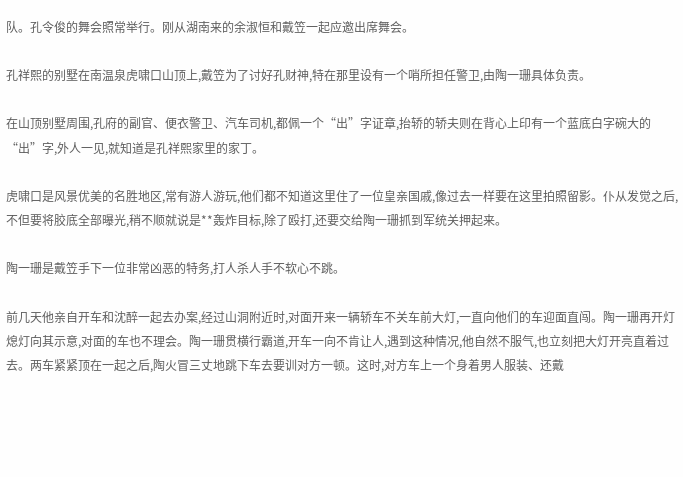队。孔令俊的舞会照常举行。刚从湖南来的余淑恒和戴笠一起应邀出席舞会。

孔祥熙的别墅在南温泉虎啸口山顶上,戴笠为了讨好孔财神,特在那里设有一个哨所担任警卫,由陶一珊具体负责。

在山顶别墅周围,孔府的副官、便衣警卫、汽车司机,都佩一个“出”字证章,抬轿的轿夫则在背心上印有一个蓝底白字碗大的“出”字,外人一见,就知道是孔祥熙家里的家丁。

虎啸口是风景优美的名胜地区,常有游人游玩,他们都不知道这里住了一位皇亲国戚,像过去一样要在这里拍照留影。仆从发觉之后,不但要将胶底全部曝光,稍不顺就说是**轰炸目标,除了殴打,还要交给陶一珊抓到军统关押起来。

陶一珊是戴笠手下一位非常凶恶的特务,打人杀人手不软心不跳。

前几天他亲自开车和沈醉一起去办案,经过山洞附近时,对面开来一辆轿车不关车前大灯,一直向他们的车迎面直闯。陶一珊再开灯熄灯向其示意,对面的车也不理会。陶一珊贯横行霸道,开车一向不肯让人,遇到这种情况,他自然不服气,也立刻把大灯开亮直着过去。两车紧紧顶在一起之后,陶火冒三丈地跳下车去要训对方一顿。这时,对方车上一个身着男人服装、还戴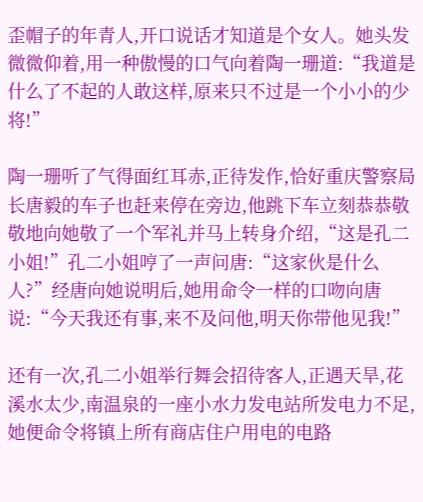歪帽子的年青人,开口说话才知道是个女人。她头发微微仰着,用一种傲慢的口气向着陶一珊道:“我道是什么了不起的人敢这样,原来只不过是一个小小的少将!”

陶一珊听了气得面红耳赤,正待发作,恰好重庆警察局长唐毅的车子也赶来停在旁边,他跳下车立刻恭恭敬敬地向她敬了一个军礼并马上转身介绍,“这是孔二小姐!”孔二小姐哼了一声问唐:“这家伙是什么人?”经唐向她说明后,她用命令一样的口吻向唐说:“今天我还有事,来不及问他,明天你带他见我!”

还有一次,孔二小姐举行舞会招待客人,正遇天旱,花溪水太少,南温泉的一座小水力发电站所发电力不足,她便命令将镇上所有商店住户用电的电路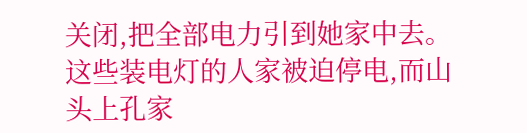关闭,把全部电力引到她家中去。这些装电灯的人家被迫停电,而山头上孔家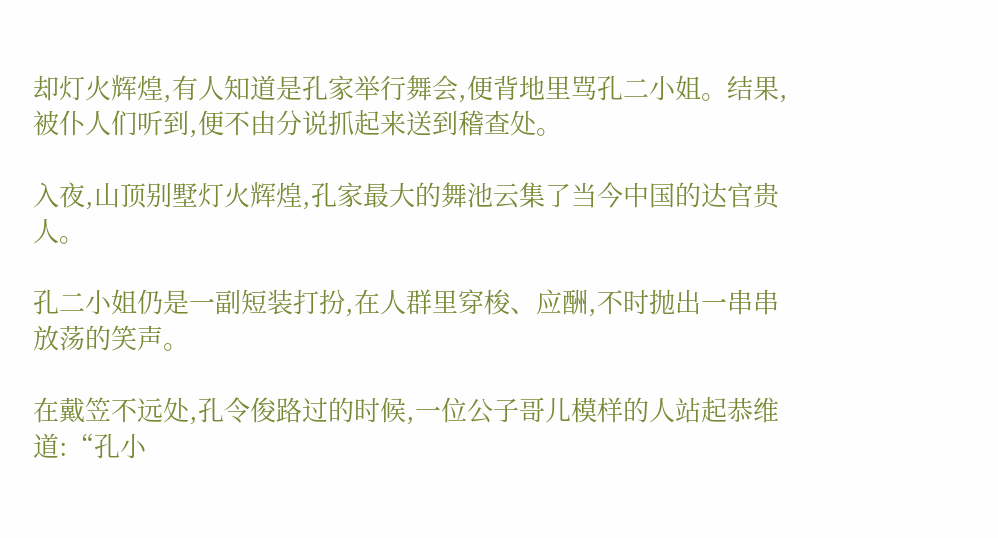却灯火辉煌,有人知道是孔家举行舞会,便背地里骂孔二小姐。结果,被仆人们听到,便不由分说抓起来送到稽查处。

入夜,山顶别墅灯火辉煌,孔家最大的舞池云集了当今中国的达官贵人。

孔二小姐仍是一副短装打扮,在人群里穿梭、应酬,不时抛出一串串放荡的笑声。

在戴笠不远处,孔令俊路过的时候,一位公子哥儿模样的人站起恭维道:“孔小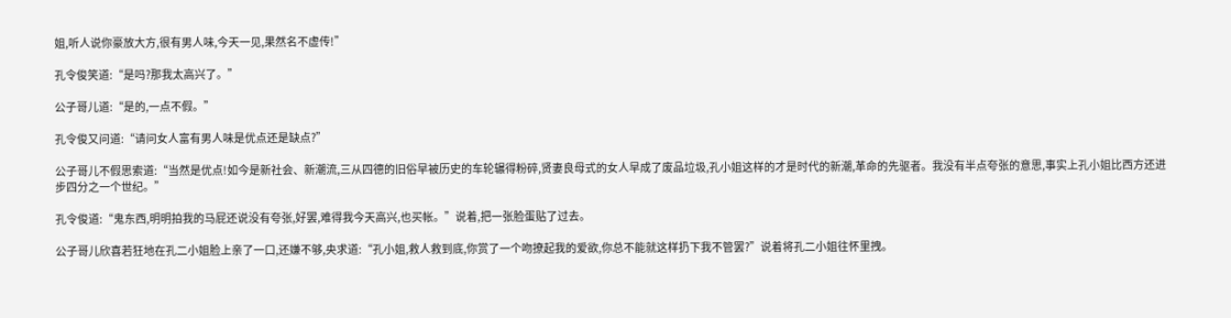姐,听人说你豪放大方,很有男人味,今天一见,果然名不虚传!”

孔令俊笑道:“是吗?那我太高兴了。”

公子哥儿道:“是的,一点不假。”

孔令俊又问道:“请问女人富有男人味是优点还是缺点?”

公子哥儿不假思索道:“当然是优点!如今是新社会、新潮流,三从四德的旧俗早被历史的车轮辗得粉碎,贤妻良母式的女人早成了废品垃圾,孔小姐这样的才是时代的新潮,革命的先驱者。我没有半点夸张的意思,事实上孔小姐比西方还进步四分之一个世纪。”

孔令俊道:“鬼东西,明明拍我的马屁还说没有夸张,好罢,难得我今天高兴,也买帐。”说着,把一张脸蛋贴了过去。

公子哥儿欣喜若狂地在孔二小姐脸上亲了一口,还嫌不够,央求道:“孔小姐,救人救到底,你赏了一个吻撩起我的爱欲,你总不能就这样扔下我不管罢?”说着将孔二小姐往怀里拽。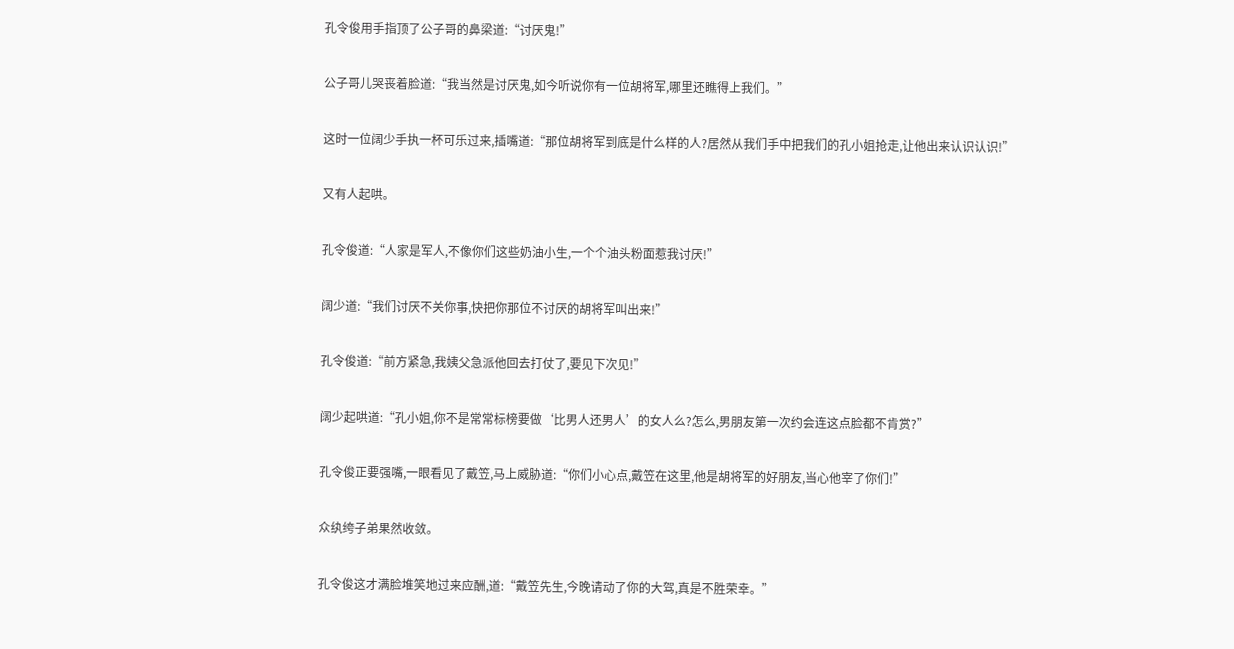孔令俊用手指顶了公子哥的鼻梁道:“讨厌鬼!”

公子哥儿哭丧着脸道:“我当然是讨厌鬼,如今听说你有一位胡将军,哪里还瞧得上我们。”

这时一位阔少手执一杯可乐过来,插嘴道:“那位胡将军到底是什么样的人?居然从我们手中把我们的孔小姐抢走,让他出来认识认识!”

又有人起哄。

孔令俊道:“人家是军人,不像你们这些奶油小生,一个个油头粉面惹我讨厌!”

阔少道:“我们讨厌不关你事,快把你那位不讨厌的胡将军叫出来!”

孔令俊道:“前方紧急,我姨父急派他回去打仗了,要见下次见!”

阔少起哄道:“孔小姐,你不是常常标榜要做‘比男人还男人’的女人么?怎么,男朋友第一次约会连这点脸都不肯赏?”

孔令俊正要强嘴,一眼看见了戴笠,马上威胁道:“你们小心点,戴笠在这里,他是胡将军的好朋友,当心他宰了你们!”

众纨绔子弟果然收敛。

孔令俊这才满脸堆笑地过来应酬,道:“戴笠先生,今晚请动了你的大驾,真是不胜荣幸。”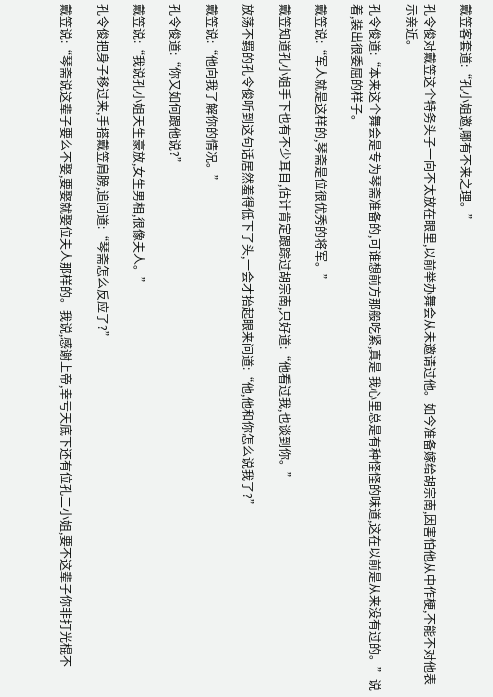戴笠客套道:“孔小姐邀,哪有不来之理。”

孔令俊对戴笠这个特务头子一向不太放在眼里,以前举办舞会从未邀请过他。如今准备嫁给胡宗南,因害怕他从中作梗,不能不对他表示亲近。

孔令俊道:“本来这个舞会是专为琴斋准备的,可谁想前方那般吃紧,真是 我心里总是有种怪怪的味道,这在以前是从来没有过的。”说着,装出很委屈的样子。

戴笠说:“军人就是这样的,琴斋是位很优秀的将军。”

戴笠知道孔小姐手下也有不少耳目,估计肯定跟踪过胡宗南,只好道:“他看过我,也谈到你。”

放荡不羁的孔令俊听到这句话居然羞得低下了头,一会才抬起眼来问道:“他,他和你怎么说我了?”

戴笠说:“他向我了解你的情况。”

孔令俊道:“你又如何跟他说?”

戴笠说:“我说孔小姐天生豪放,女生男相,很像夫人。”

孔令俊把身子移过来,手搭戴笠肩膀,追问道:“琴斋怎么反应了?”

戴笠说:“琴斋说这辈子要么不娶,要娶就娶位夫人那样的。我说,感谢上帝,幸亏天底下还有位孔二小姐,要不这辈子你非打光棍不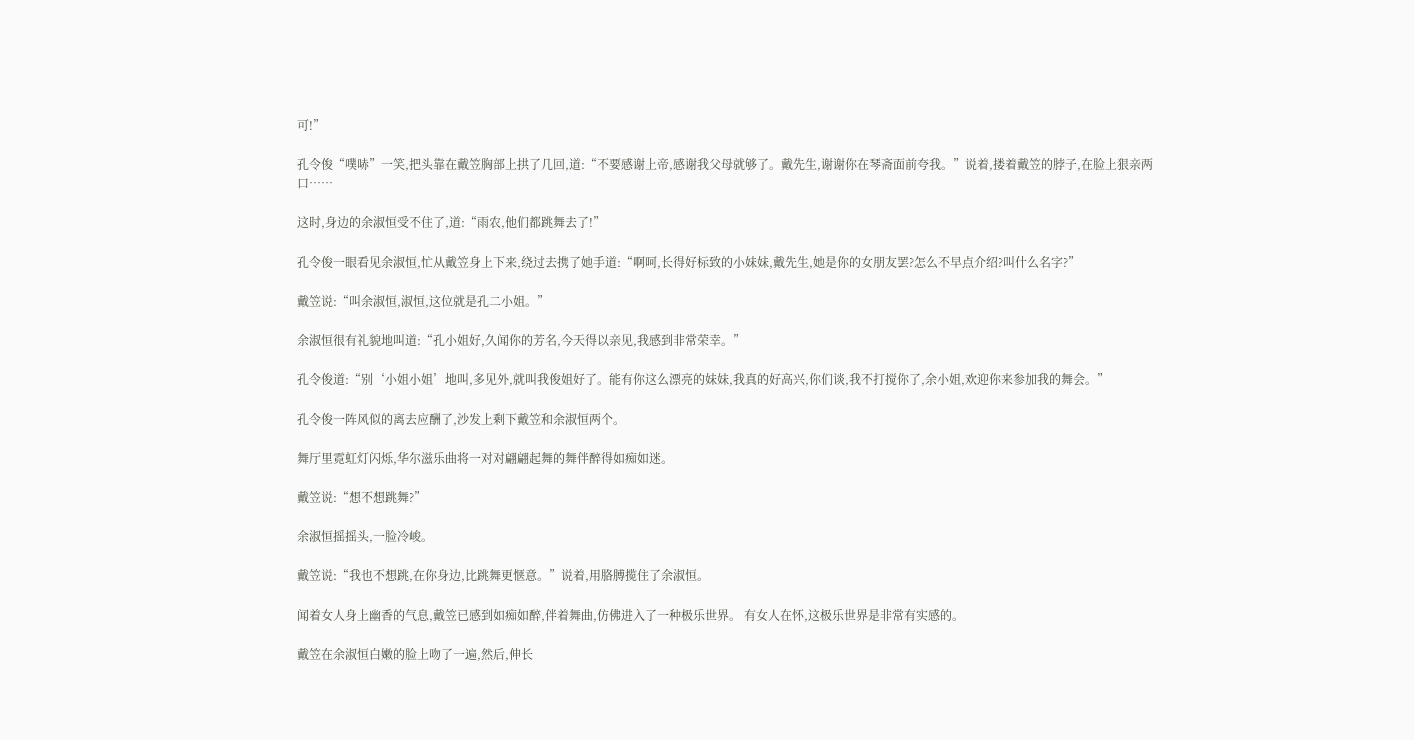可!”

孔令俊“噗哧”一笑,把头靠在戴笠胸部上拱了几回,道:“不要感谢上帝,感谢我父母就够了。戴先生,谢谢你在琴斋面前夸我。”说着,搂着戴笠的脖子,在脸上狠亲两口……

这时,身边的余淑恒受不住了,道:“雨农,他们都跳舞去了!”

孔令俊一眼看见余淑恒,忙从戴笠身上下来,绕过去携了她手道:“啊呵,长得好标致的小妹妹,戴先生,她是你的女朋友罢?怎么不早点介绍?叫什么名字?”

戴笠说:“叫余淑恒,淑恒,这位就是孔二小姐。”

余淑恒很有礼貌地叫道:“孔小姐好,久闻你的芳名,今天得以亲见,我感到非常荣幸。”

孔令俊道:“别‘小姐小姐’地叫,多见外,就叫我俊姐好了。能有你这么漂亮的妹妹,我真的好高兴,你们谈,我不打搅你了,余小姐,欢迎你来参加我的舞会。”

孔令俊一阵风似的离去应酬了,沙发上剩下戴笠和余淑恒两个。

舞厅里霓虹灯闪烁,华尔滋乐曲将一对对翩翩起舞的舞伴醉得如痴如迷。

戴笠说:“想不想跳舞?”

余淑恒摇摇头,一脸冷峻。

戴笠说:“我也不想跳,在你身边,比跳舞更惬意。”说着,用胳膊揽住了余淑恒。

闻着女人身上幽香的气息,戴笠已感到如痴如醉,伴着舞曲,仿佛进入了一种极乐世界。 有女人在怀,这极乐世界是非常有实感的。

戴笠在余淑恒白嫩的脸上吻了一遍,然后,伸长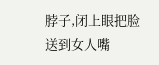脖子,闭上眼把脸送到女人嘴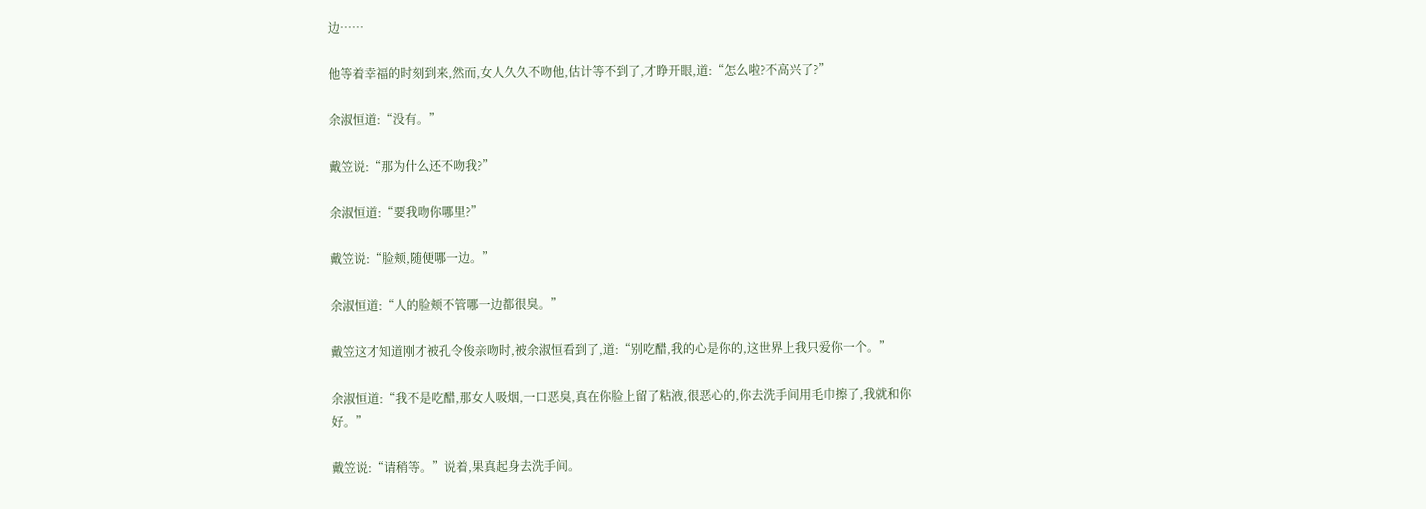边……

他等着幸福的时刻到来,然而,女人久久不吻他,估计等不到了,才睁开眼,道:“怎么啦?不高兴了?”

余淑恒道:“没有。”

戴笠说:“那为什么还不吻我?”

余淑恒道:“要我吻你哪里?”

戴笠说:“脸颊,随便哪一边。”

余淑恒道:“人的脸颊不管哪一边都很臭。”

戴笠这才知道刚才被孔令俊亲吻时,被余淑恒看到了,道:“别吃醋,我的心是你的,这世界上我只爱你一个。”

余淑恒道:“我不是吃醋,那女人吸烟,一口恶臭,真在你脸上留了粘液,很恶心的,你去洗手间用毛巾擦了,我就和你好。”

戴笠说:“请稍等。”说着,果真起身去洗手间。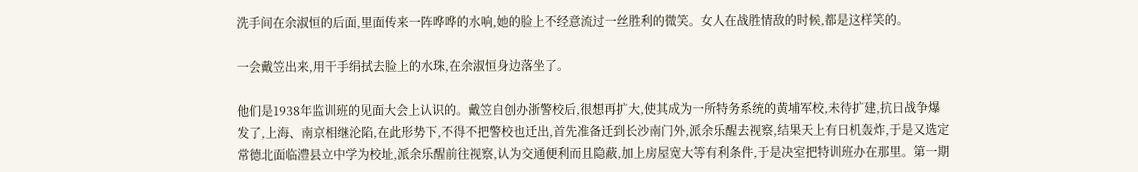洗手间在余淑恒的后面,里面传来一阵哗哗的水响,她的脸上不经意流过一丝胜利的微笑。女人在战胜情敌的时候,都是这样笑的。

一会戴笠出来,用干手绢拭去脸上的水珠,在余淑恒身边落坐了。

他们是1938年监训班的见面大会上认识的。戴笠自创办浙警校后,很想再扩大,使其成为一所特务系统的黄埔军校,未待扩建,抗日战争爆发了,上海、南京相继沦陷,在此形势下,不得不把警校也迁出,首先准备迁到长沙南门外,派余乐醒去视察,结果天上有日机轰炸,于是又选定常德北面临澧县立中学为校址,派余乐醒前往视察,认为交通便利而且隐蔽,加上房屋宽大等有利条件,于是决室把特训班办在那里。第一期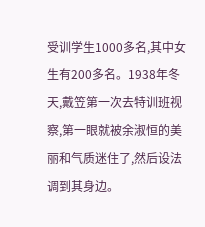受训学生1000多名,其中女生有200多名。1938年冬天,戴笠第一次去特训班视察,第一眼就被余淑恒的美丽和气质迷住了,然后设法调到其身边。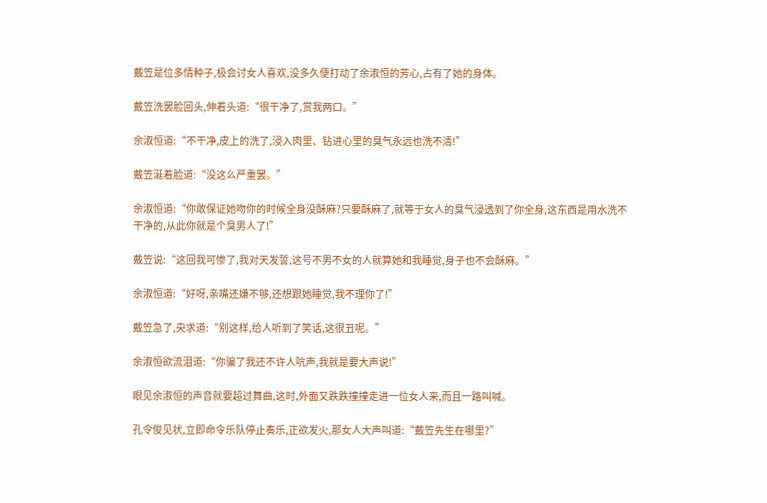戴笠是位多情种子,极会讨女人喜欢,没多久便打动了余淑恒的芳心,占有了她的身体。

戴笠洗罢脸回头,伸着头道:“很干净了,赏我两口。”

余淑恒道:“不干净,皮上的洗了,浸入肉里、钻进心里的臭气永远也洗不清!”

戴笠涎着脸道:“没这么严重罢。”

余淑恒道:“你敢保证她吻你的时候全身没酥麻?只要酥麻了,就等于女人的臭气浸透到了你全身,这东西是用水洗不干净的,从此你就是个臭男人了!”

戴笠说:“这回我可惨了,我对天发誓,这号不男不女的人就算她和我睡觉,身子也不会酥麻。”

余淑恒道:“好呀,亲嘴还嫌不够,还想跟她睡觉,我不理你了!”

戴笠急了,央求道:“别这样,给人听到了笑话,这很丑呢。”

余淑恒欲流泪道:“你骗了我还不许人吭声,我就是要大声说!”

眼见余淑恒的声音就要超过舞曲,这时,外面又跌跌撞撞走进一位女人来,而且一路叫喊。

孔令俊见状,立即命令乐队停止奏乐,正欲发火,那女人大声叫道:“戴笠先生在哪里?”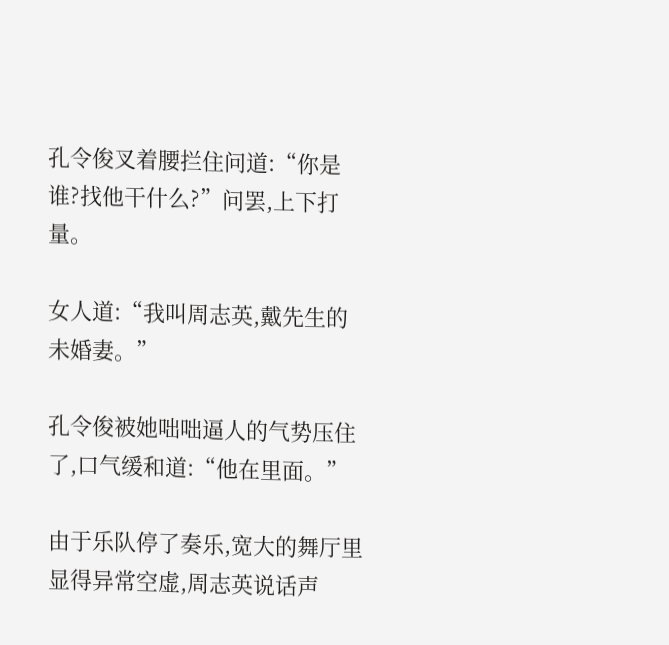孔令俊叉着腰拦住问道:“你是谁?找他干什么?”问罢,上下打量。

女人道:“我叫周志英,戴先生的未婚妻。”

孔令俊被她咄咄逼人的气势压住了,口气缓和道:“他在里面。”

由于乐队停了奏乐,宽大的舞厅里显得异常空虚,周志英说话声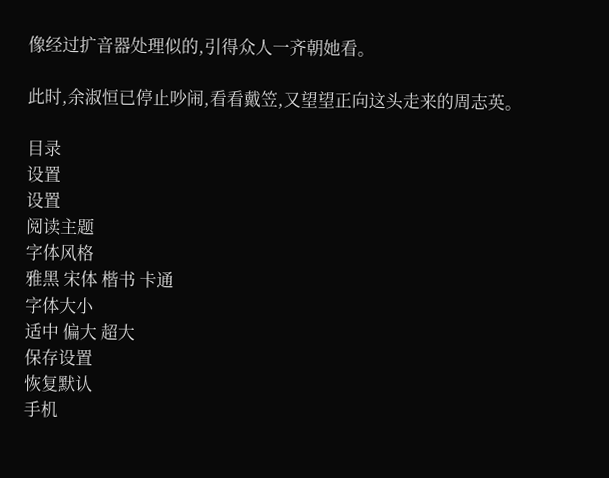像经过扩音器处理似的,引得众人一齐朝她看。

此时,余淑恒已停止吵闹,看看戴笠,又望望正向这头走来的周志英。

目录
设置
设置
阅读主题
字体风格
雅黑 宋体 楷书 卡通
字体大小
适中 偏大 超大
保存设置
恢复默认
手机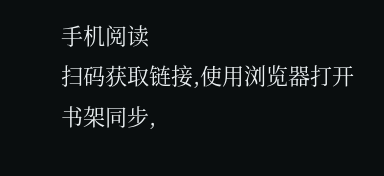手机阅读
扫码获取链接,使用浏览器打开
书架同步,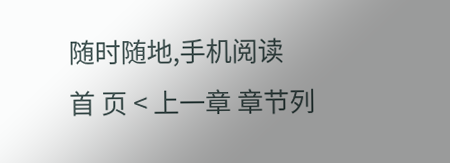随时随地,手机阅读
首 页 < 上一章 章节列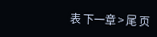表 下一章 > 尾 页